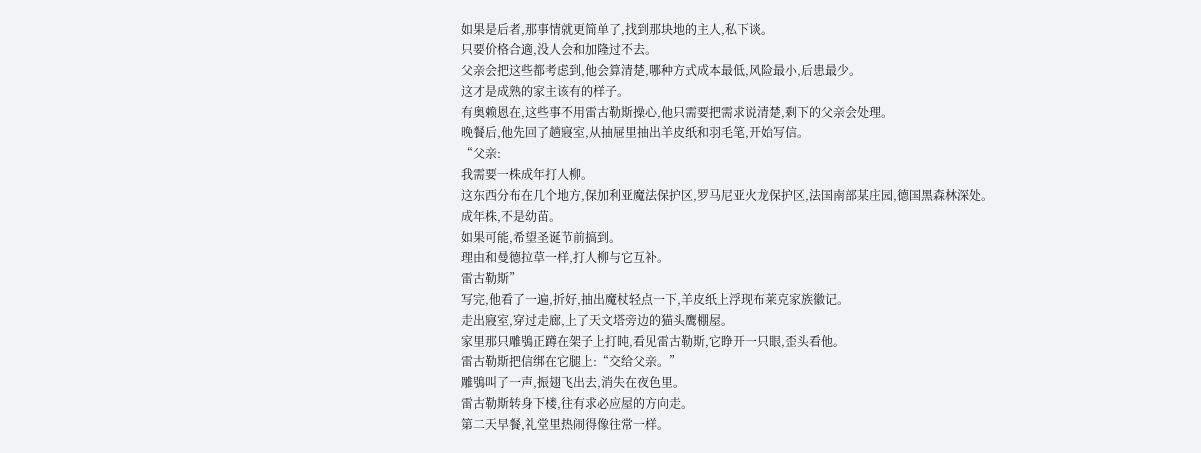如果是后者,那事情就更简单了,找到那块地的主人,私下谈。
只要价格合適,没人会和加隆过不去。
父亲会把这些都考虑到,他会算清楚,哪种方式成本最低,风险最小,后患最少。
这才是成熟的家主该有的样子。
有奥赖恩在,这些事不用雷古勒斯操心,他只需要把需求说清楚,剩下的父亲会处理。
晚餐后,他先回了趟寢室,从抽屉里抽出羊皮纸和羽毛笔,开始写信。
“父亲:
我需要一株成年打人柳。
这东西分布在几个地方,保加利亚魔法保护区,罗马尼亚火龙保护区,法国南部某庄园,德国黑森林深处。
成年株,不是幼苗。
如果可能,希望圣诞节前搞到。
理由和曼德拉草一样,打人柳与它互补。
雷古勒斯”
写完,他看了一遍,折好,抽出魔杖轻点一下,羊皮纸上浮现布莱克家族徽记。
走出寢室,穿过走廊,上了天文塔旁边的猫头鹰棚屋。
家里那只雕鴞正蹲在架子上打盹,看见雷古勒斯,它睁开一只眼,歪头看他。
雷古勒斯把信绑在它腿上:“交给父亲。”
雕鴞叫了一声,振翅飞出去,消失在夜色里。
雷古勒斯转身下楼,往有求必应屋的方向走。
第二天早餐,礼堂里热闹得像往常一样。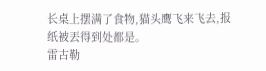长桌上摆满了食物,猫头鹰飞来飞去,报纸被丟得到处都是。
雷古勒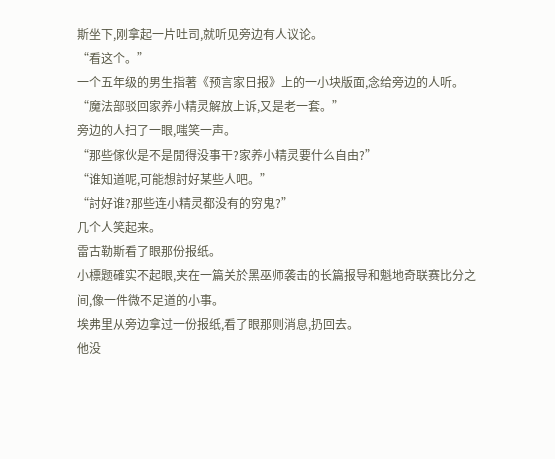斯坐下,刚拿起一片吐司,就听见旁边有人议论。
“看这个。”
一个五年级的男生指著《预言家日报》上的一小块版面,念给旁边的人听。
“魔法部驳回家养小精灵解放上诉,又是老一套。”
旁边的人扫了一眼,嗤笑一声。
“那些傢伙是不是閒得没事干?家养小精灵要什么自由?”
“谁知道呢,可能想討好某些人吧。”
“討好谁?那些连小精灵都没有的穷鬼?”
几个人笑起来。
雷古勒斯看了眼那份报纸。
小標题確实不起眼,夹在一篇关於黑巫师袭击的长篇报导和魁地奇联赛比分之间,像一件微不足道的小事。
埃弗里从旁边拿过一份报纸,看了眼那则消息,扔回去。
他没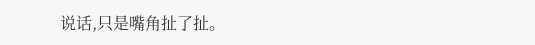说话,只是嘴角扯了扯。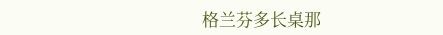格兰芬多长桌那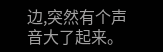边,突然有个声音大了起来。